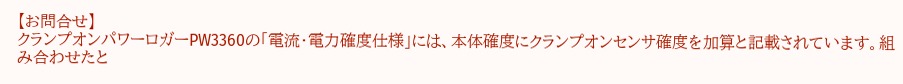【お問合せ】
クランプオンパワーロガーPW3360の「電流・電力確度仕様」には、本体確度にクランプオンセンサ確度を加算と記載されています。組み合わせたと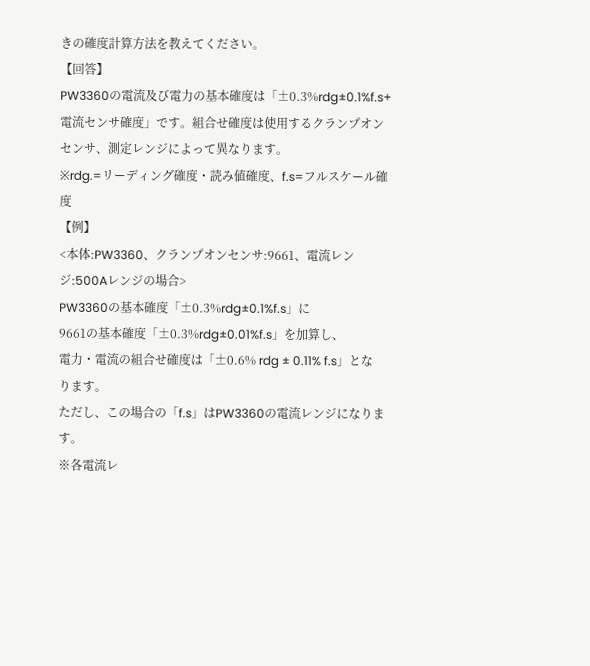きの確度計算方法を教えてください。
【回答】
PW3360の電流及び電力の基本確度は「±0.3%rdg±0.1%f.s+電流センサ確度」です。組合せ確度は使用するクランプオンセンサ、測定レンジによって異なります。
※rdg.=リーディング確度・読み値確度、f.s=フルスケール確度
【例】
<本体:PW3360、クランプオンセンサ:9661、電流レンジ:500Aレンジの場合>
PW3360の基本確度「±0.3%rdg±0.1%f.s」に
9661の基本確度「±0.3%rdg±0.01%f.s」を加算し、
電力・電流の組合せ確度は「±0.6% rdg ± 0.11% f.s」となります。
ただし、この場合の「f.s」はPW3360の電流レンジになります。
※各電流レ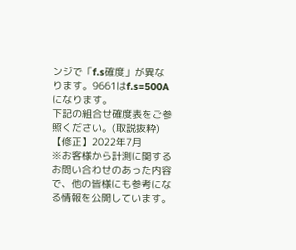ンジで「f.s確度」が異なります。9661はf.s=500Aになります。
下記の組合せ確度表をご参照ください。(取説抜粋)
【修正】2022年7月
※お客様から計測に関するお問い合わせのあった内容で、他の皆様にも参考になる情報を公開しています。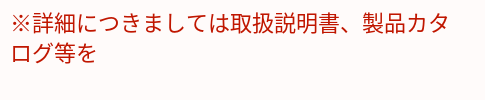※詳細につきましては取扱説明書、製品カタログ等を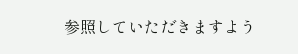参照していただきますよう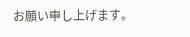お願い申し上げます。